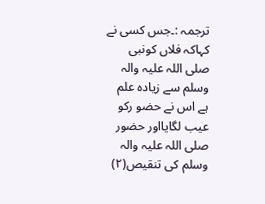ترجمہ :۔جس کسی نے کہاکہ فلاں کونبی صلی اللہ علیہ والہ وسلم سے زیادہ علم ہے اس نے حضو رکو عیب لگایااور حضور صلی اللہ علیہ والہ وسلم کی تنقیص(۲)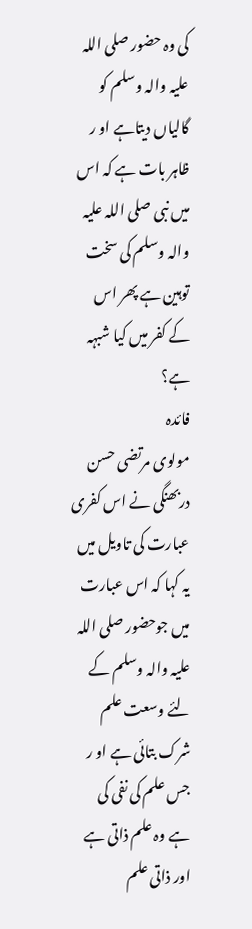کی وہ حضور صلی اللہ علیہ والہ وسلم کو گالیاں دیتاہے او ر ظاہر بات ہے کہ اس میں نبی صلی اللہ علیہ والہ وسلم کی سخت توہین ہے پھر اس کے کفر میں کیا شبہہ ہے؟
فائدہ
مولوی مرتضی حسن دربھنگی نے اس کفری عبارت کی تاویل میں یہ کہا کہ اس عبارت میں جوحضور صلی اللہ علیہ والہ وسلم کے لئے وسعت علم شرک بتائی ہے او ر جس علم کی نفی کی ہے وہ علم ذاتی ہے اور ذاتی علم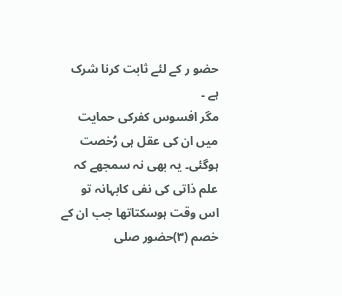حضو ر کے لئے ثابت کرنا شرک ہے ۔
مگر افسوس کفرکی حمایت میں ان کی عقل ہی رُخصت ہوگئی۔ یہ بھی نہ سمجھے کہ علم ذاتی کی نفی کابہانہ تو اس وقت ہوسکتاتھا جب ان کے خصم (۳)حضور صلی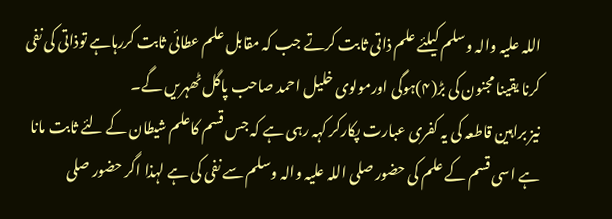اللہ علیہ والہ وسلم کیلئے علم ذاتی ثابت کرتے جب کہ مقابل علم عطائی ثابت کررہاہے توذاتی کی نفی کرنا یقینا مجنون کی بڑ(۴)ہوگی اورمولوی خلیل احمد صاحب پاگل ٹھہریں گے۔
نیز براہین قاطعہ کی یہ کفری عبارت پکارکر کہہ رہی ہے کہ جس قسم کاعلم شیطان کے لئے ثابت مانا ہے اسی قسم کے علم کی حضور صلی اللہ علیہ والہ وسلم سے نفی کی ہے لہذا اگر حضور صلی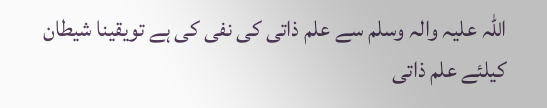اللہ علیہ والہ وسلم سے علم ذاتی کی نفی کی ہے تویقینا شیطان کیلئے علم ذاتی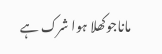ماناجوکھلا ہوا شرک ہے